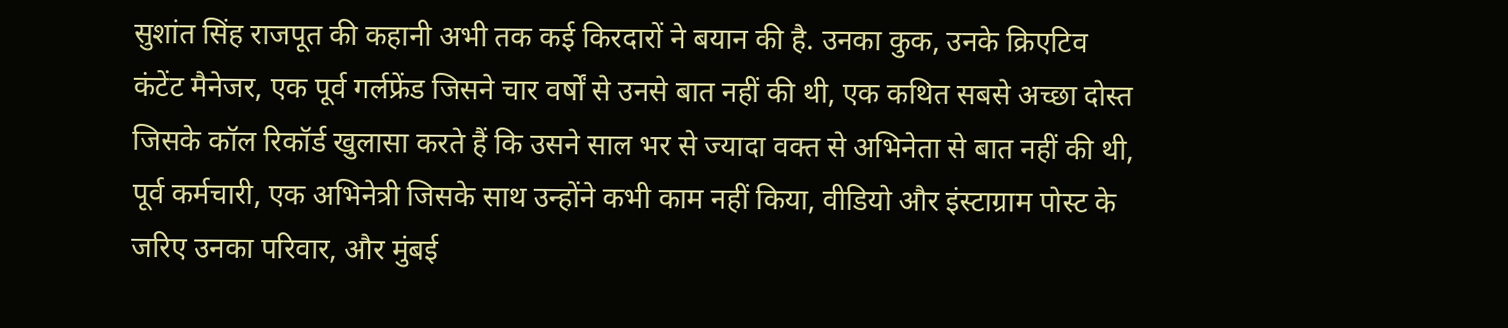सुशांत सिंह राजपूत की कहानी अभी तक कई किरदारों ने बयान की है. उनका कुक, उनके क्रिएटिव कंटेंट मैनेजर, एक पूर्व गर्लफ्रेंड जिसने चार वर्षों से उनसे बात नहीं की थी, एक कथित सबसे अच्छा दोस्त जिसके कॉल रिकॉर्ड खुलासा करते हैं कि उसने साल भर से ज्यादा वक्त से अभिनेता से बात नहीं की थी, पूर्व कर्मचारी, एक अभिनेत्री जिसके साथ उन्होंने कभी काम नहीं किया, वीडियो और इंस्टाग्राम पोस्ट के जरिए उनका परिवार, और मुंबई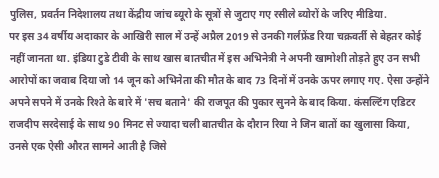पुलिस, प्रवर्तन निदेशालय तथा केंद्रीय जांच ब्यूरो के सूत्रों से जुटाए गए रसीले ब्योरों के जरिए मीडिया.
पर इस 34 वर्षीय अदाकार के आखिरी साल में उन्हें अप्रैल 2019 से उनकी गर्लफ्रेंड रिया चक्रवर्ती से बेहतर कोई नहीं जानता था. इंडिया टुडे टीवी के साथ खास बातचीत में इस अभिनेत्री ने अपनी खामोशी तोड़ते हुए उन सभी आरोपों का जवाब दिया जो 14 जून को अभिनेता की मौत के बाद 73 दिनों में उनके ऊपर लगाए गए. ऐसा उन्होंने अपने सपने में उनके रिश्ते के बारे में 'सच बताने' की राजपूत की पुकार सुनने के बाद किया. कंसल्टिंग एडिटर राजदीप सरदेसाई के साथ 90 मिनट से ज्यादा चली बातचीत के दौरान रिया ने जिन बातों का खुलासा किया, उनसे एक ऐसी औरत सामने आती है जिसे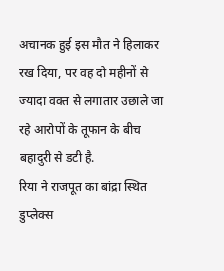अचानक हुई इस मौत ने हिलाकर रख दिया, पर वह दो महीनों से ज्यादा वक्त से लगातार उछाले जा रहे आरोपों के तूफान के बीच बहादुरी से डटी है.
रिया ने राजपूत का बांद्रा स्थित डुप्लेक्स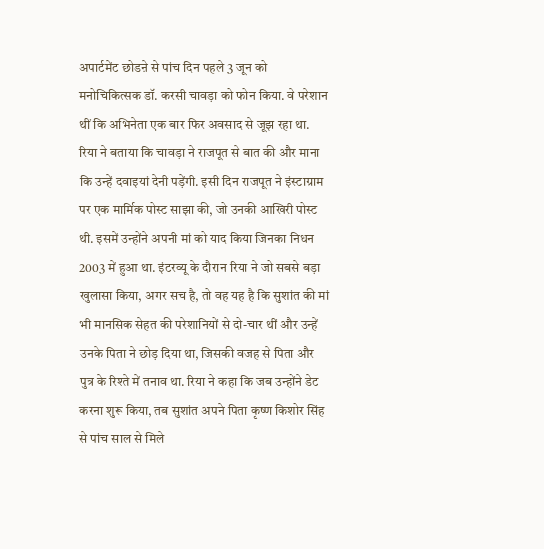अपार्टमेंट छोडऩे से पांच दिन पहले 3 जून को मनोचिकित्सक डॉ. करसी चावड़ा को फोन किया. वे परेशान थीं कि अभिनेता एक बार फिर अवसाद से जूझ रहा था. रिया ने बताया कि चावड़ा ने राजपूत से बात की और माना कि उन्हें दवाइयां देनी पड़ेंगी. इसी दिन राजपूत ने इंस्टाग्राम पर एक मार्मिक पोस्ट साझा की, जो उनकी आखिरी पोस्ट थी. इसमें उन्होंने अपनी मां को याद किया जिनका निधन 2003 में हुआ था. इंटरव्यू के दौरान रिया ने जो सबसे बड़ा खुलासा किया, अगर सच है, तो वह यह है कि सुशांत की मां भी मानसिक सेहत की परेशानियों से दो-चार थीं और उन्हें उनके पिता ने छोड़ दिया था, जिसकी वजह से पिता और पुत्र के रिश्ते में तनाव था. रिया ने कहा कि जब उन्होंने डेट करना शुरू किया, तब सुशांत अपने पिता कृष्ण किशोर सिंह से पांच साल से मिले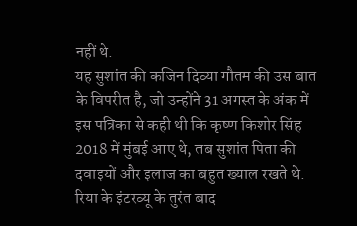नहीं थे.
यह सुशांत की कजिन दिव्या गौतम की उस बात के विपरीत है, जो उन्होंने 31 अगस्त के अंक में इस पत्रिका से कही थी कि कृष्ण किशोर सिंह 2018 में मुंबई आए थे, तब सुशांत पिता की दवाइयों और इलाज का बहुत ख्याल रखते थे. रिया के इंटरव्यू के तुरंत बाद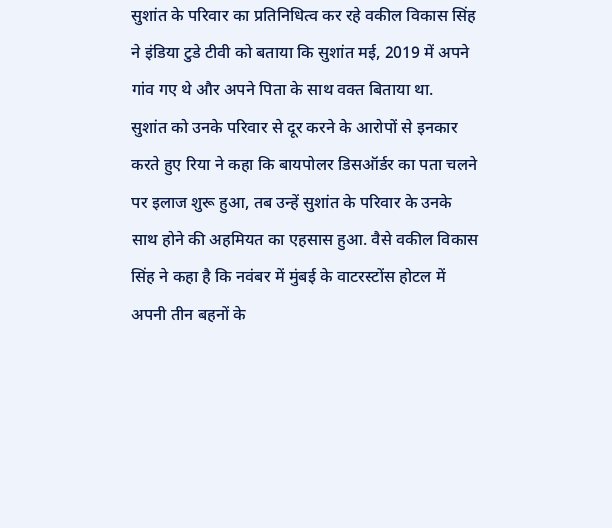सुशांत के परिवार का प्रतिनिधित्व कर रहे वकील विकास सिंह ने इंडिया टुडे टीवी को बताया कि सुशांत मई, 2019 में अपने गांव गए थे और अपने पिता के साथ वक्त बिताया था.
सुशांत को उनके परिवार से दूर करने के आरोपों से इनकार करते हुए रिया ने कहा कि बायपोलर डिसऑर्डर का पता चलने पर इलाज शुरू हुआ, तब उन्हें सुशांत के परिवार के उनके साथ होने की अहमियत का एहसास हुआ. वैसे वकील विकास सिंह ने कहा है कि नवंबर में मुंबई के वाटरस्टोंस होटल में अपनी तीन बहनों के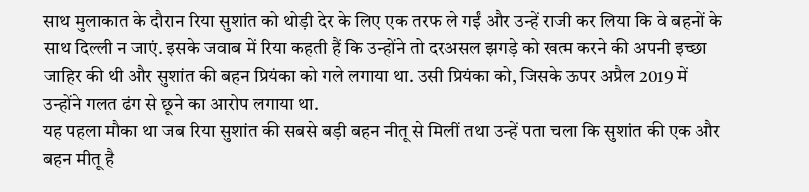साथ मुलाकात के दौरान रिया सुशांत को थोड़ी देर के लिए एक तरफ ले गईं और उन्हें राजी कर लिया कि वे बहनों के साथ दिल्ली न जाएं. इसके जवाब में रिया कहती हैं कि उन्होंने तो दरअसल झगड़े को खत्म करने की अपनी इच्छा जाहिर की थी और सुशांत की बहन प्रियंका को गले लगाया था. उसी प्रियंका को, जिसके ऊपर अप्रैल 2019 में उन्होंने गलत ढंग से छूने का आरोप लगाया था.
यह पहला मौका था जब रिया सुशांत की सबसे बड़ी बहन नीतू से मिलीं तथा उन्हें पता चला कि सुशांत की एक और बहन मीतू है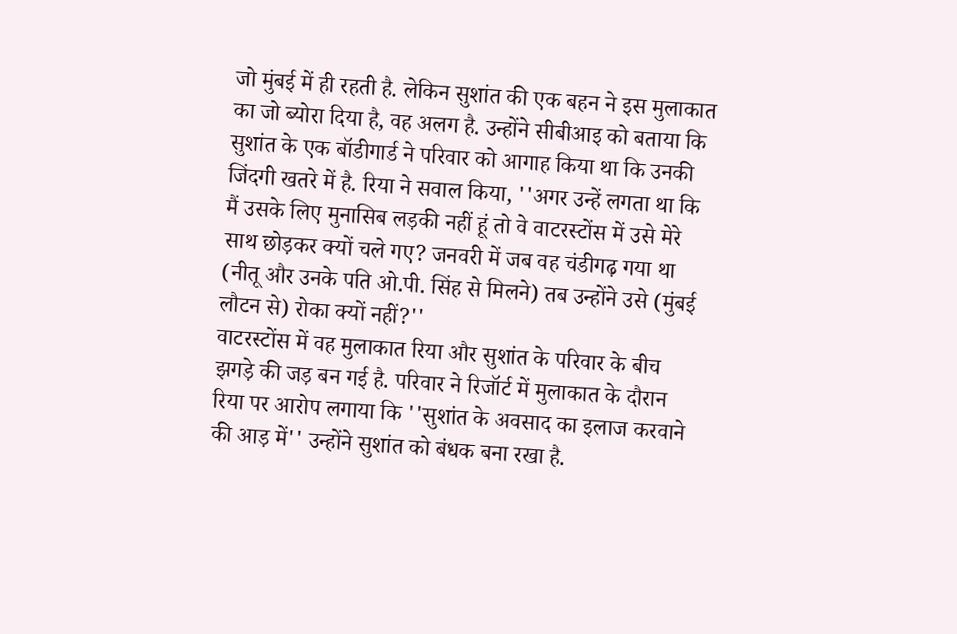जो मुंबई में ही रहती है. लेकिन सुशांत की एक बहन ने इस मुलाकात का जो ब्योरा दिया है, वह अलग है. उन्होंने सीबीआइ को बताया कि सुशांत के एक बॉडीगार्ड ने परिवार को आगाह किया था कि उनकी जिंदगी खतरे में है. रिया ने सवाल किया, ''अगर उन्हें लगता था कि मैं उसके लिए मुनासिब लड़की नहीं हूं तो वे वाटरस्टोंस में उसे मेरे साथ छोड़कर क्यों चले गए? जनवरी में जब वह चंडीगढ़ गया था (नीतू और उनके पति ओ.पी. सिंह से मिलने) तब उन्होंने उसे (मुंबई लौटन से) रोका क्यों नहीं?''
वाटरस्टोंस में वह मुलाकात रिया और सुशांत के परिवार के बीच झगड़े की जड़ बन गई है. परिवार ने रिजॉर्ट में मुलाकात के दौरान रिया पर आरोप लगाया कि ''सुशांत के अवसाद का इलाज करवाने की आड़ में'' उन्होंने सुशांत को बंधक बना रखा है.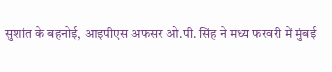सुशांत के बहनोई, आइपीएस अफसर ओ.पी. सिंह ने मध्य फरवरी में मुंबई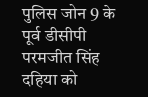पुलिस जोन 9 के पूर्व डीसीपी परमजीत सिंह दहिया को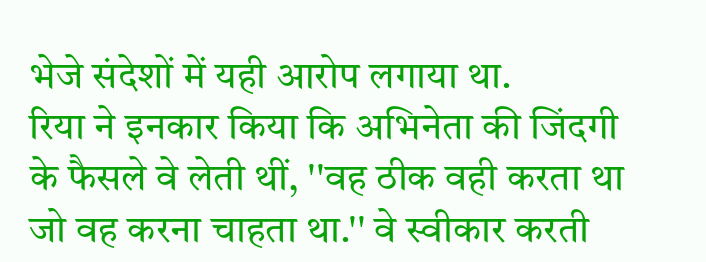भेजे संदेशों में यही आरोप लगाया था.
रिया ने इनकार किया कि अभिनेता की जिंदगी के फैसले वे लेती थीं, ''वह ठीक वही करता था जो वह करना चाहता था.'' वे स्वीकार करती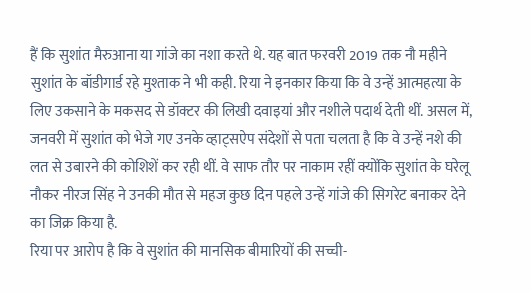हैं कि सुशांत मैरुआना या गांजे का नशा करते थे. यह बात फरवरी 2019 तक नौ महीने सुशांत के बॉडीगार्ड रहे मुश्ताक ने भी कही. रिया ने इनकार किया कि वे उन्हें आत्महत्या के लिए उकसाने के मकसद से डॉक्टर की लिखी दवाइयां और नशीले पदार्थ देती थीं. असल में, जनवरी में सुशांत को भेजे गए उनके व्हाट्सऐप संदेशों से पता चलता है कि वे उन्हें नशे की लत से उबारने की कोशिशें कर रही थीं. वे साफ तौर पर नाकाम रहीं क्योंकि सुशांत के घरेलू नौकर नीरज सिंह ने उनकी मौत से महज कुछ दिन पहले उन्हें गांजे की सिगरेट बनाकर देने का जिक्र किया है.
रिया पर आरोप है कि वे सुशांत की मानसिक बीमारियों की सच्ची-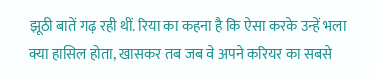झूठी बातें गढ़ रही थीं. रिया का कहना है कि ऐसा करके उन्हें भला क्या हासिल होता, खासकर तब जब वे अपने करियर का सबसे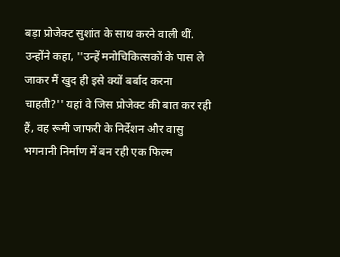बड़ा प्रोजेक्ट सुशांत के साथ करने वाली थीं. उन्होंने कहा, ''उन्हें मनोचिकित्सकों के पास ले जाकर मैं खुद ही इसे क्यों बर्बाद करना चाहती?'' यहां वे जिस प्रोजेक्ट की बात कर रही हैं, वह रूमी जाफरी के निर्देशन और वासु भगनानी निर्माण में बन रही एक फिल्म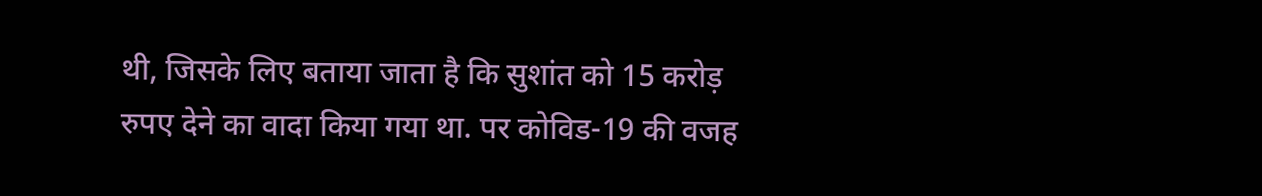थी, जिसके लिए बताया जाता है कि सुशांत को 15 करोड़ रुपए देने का वादा किया गया था. पर कोविड-19 की वजह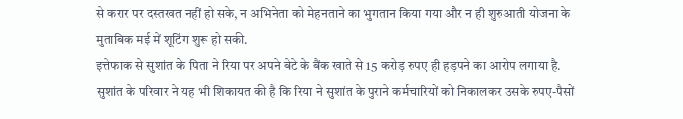से करार पर दस्तखत नहीं हो सके, न अभिनेता को मेहनताने का भुगतान किया गया और न ही शुरुआती योजना के मुताबिक मई में शूटिंग शुरू हो सकी.
इत्तेफाक से सुशांत के पिता ने रिया पर अपने बेटे के बैंक खाते से 15 करोड़ रुपए ही हड़पने का आरोप लगाया है. सुशांत के परिवार ने यह भी शिकायत की है कि रिया ने सुशांत के पुराने कर्मचारियों को निकालकर उसके रुपए-पैसों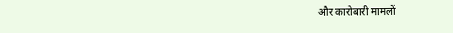और कारोबारी मामलों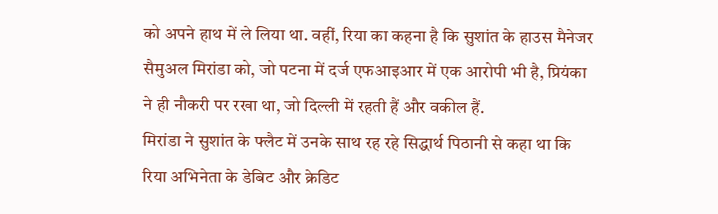को अपने हाथ में ले लिया था. वहीं, रिया का कहना है कि सुशांत के हाउस मैनेजर सैमुअल मिरांडा को, जो पटना में दर्ज एफआइआर में एक आरोपी भी है, प्रियंका ने ही नौकरी पर रखा था, जो दिल्ली में रहती हैं और वकील हैं.
मिरांडा ने सुशांत के फ्लैट में उनके साथ रह रहे सिद्धार्थ पिठानी से कहा था कि रिया अभिनेता के डेबिट और क्रेडिट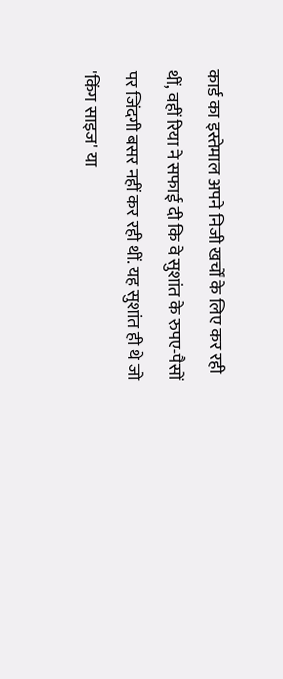कार्ड का इस्तेमाल अपने निजी खर्चों के लिए कर रही थीं, वहीं रिया ने सफाई दी कि वे सुशांत के रुपए-पैसों पर जिंदगी बसर नहीं कर रही थीं. यह सुशांत ही थे जो 'किंग साइज' या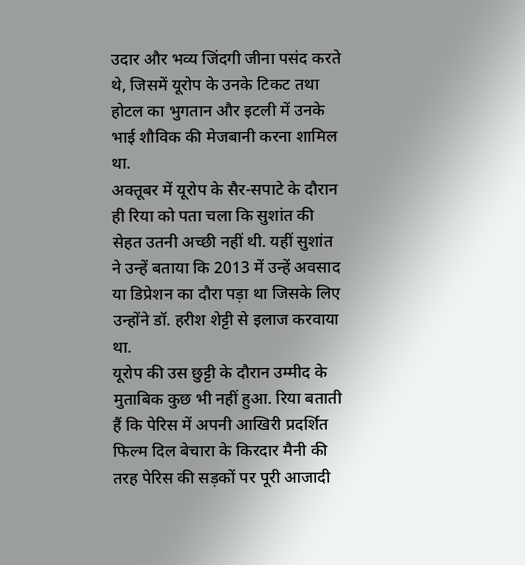उदार और भव्य जिंदगी जीना पसंद करते थे, जिसमें यूरोप के उनके टिकट तथा होटल का भुगतान और इटली में उनके भाई शौविक की मेजबानी करना शामिल था.
अक्तूबर में यूरोप के सैर-सपाटे के दौरान ही रिया को पता चला कि सुशांत की सेहत उतनी अच्छी नहीं थी. यहीं सुशांत ने उन्हें बताया कि 2013 में उन्हें अवसाद या डिप्रेशन का दौरा पड़ा था जिसके लिए उन्होंने डॉ. हरीश शेट्टी से इलाज करवाया था.
यूरोप की उस छुट्टी के दौरान उम्मीद के मुताबिक कुछ भी नहीं हुआ. रिया बताती हैं कि पेरिस में अपनी आखिरी प्रदर्शित फिल्म दिल बेचारा के किरदार मैनी की तरह पेरिस की सड़कों पर पूरी आजादी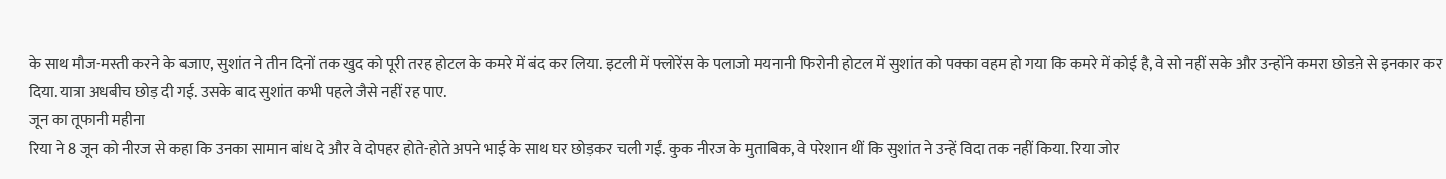के साथ मौज-मस्ती करने के बजाए, सुशांत ने तीन दिनों तक खुद को पूरी तरह होटल के कमरे में बंद कर लिया. इटली में फ्लोरेंस के पलाजो मयनानी फिरोनी होटल में सुशांत को पक्का वहम हो गया कि कमरे में कोई है, वे सो नहीं सके और उन्होंने कमरा छोडऩे से इनकार कर दिया. यात्रा अधबीच छोड़ दी गई. उसके बाद सुशांत कभी पहले जैसे नहीं रह पाए.
जून का तूफानी महीना
रिया ने 8 जून को नीरज से कहा कि उनका सामान बांध दे और वे दोपहर होते-होते अपने भाई के साथ घर छोड़कर चली गईं. कुक नीरज के मुताबिक, वे परेशान थीं कि सुशांत ने उन्हें विदा तक नहीं किया. रिया जोर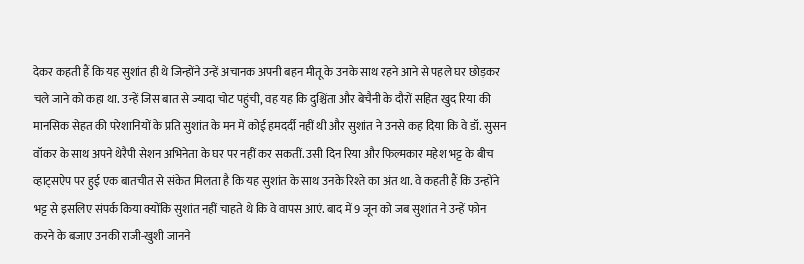देकर कहती हैं कि यह सुशांत ही थे जिन्होंने उन्हें अचानक अपनी बहन मीतू के उनके साथ रहने आने से पहले घर छोड़कर चले जाने को कहा था. उन्हें जिस बात से ज्यादा चोट पहुंची, वह यह कि दुश्चिंता और बेचैनी के दौरों सहित खुद रिया की मानसिक सेहत की परेशानियों के प्रति सुशांत के मन में कोई हमदर्दी नहीं थी और सुशांत ने उनसे कह दिया कि वे डॉ. सुसन वॉकर के साथ अपने थेरैपी सेशन अभिनेता के घर पर नहीं कर सकतीं. उसी दिन रिया और फिल्मकार महेश भट्ट के बीच व्हाट्सऐप पर हुई एक बातचीत से संकेत मिलता है कि यह सुशांत के साथ उनके रिश्ते का अंत था. वे कहती हैं कि उन्होंने भट्ट से इसलिए संपर्क किया क्योंकि सुशांत नहीं चाहते थे कि वे वापस आएं. बाद में 9 जून को जब सुशांत ने उन्हें फोन करने के बजाए उनकी राजी-खुशी जानने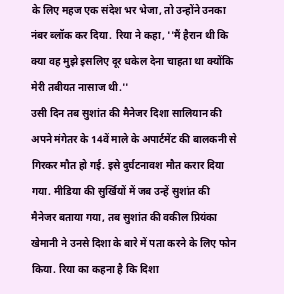के लिए महज एक संदेश भर भेजा, तो उन्होंने उनका नंबर ब्लॉक कर दिया. रिया ने कहा, ''मैं हैरान थी कि क्या वह मुझे इसलिए दूर धकेल देना चाहता था क्योंकि मेरी तबीयत नासाज थी.''
उसी दिन तब सुशांत की मैनेजर दिशा सालियान की अपने मंगेतर के 14वें माले के अपार्टमेंट की बालकनी से गिरकर मौत हो गई. इसे दुर्घटनावश मौत करार दिया गया. मीडिया की सुर्खियों में जब उन्हें सुशांत की मैनेजर बताया गया, तब सुशांत की वकील प्रियंका खेमानी ने उनसे दिशा के बारे में पता करने के लिए फोन किया. रिया का कहना है कि दिशा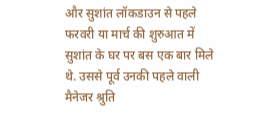और सुशांत लॉकडाउन से पहले फरवरी या मार्च की शुरुआत में सुशांत के घर पर बस एक बार मिले थे. उससे पूर्व उनकी पहले वाली मैनेजर श्रुति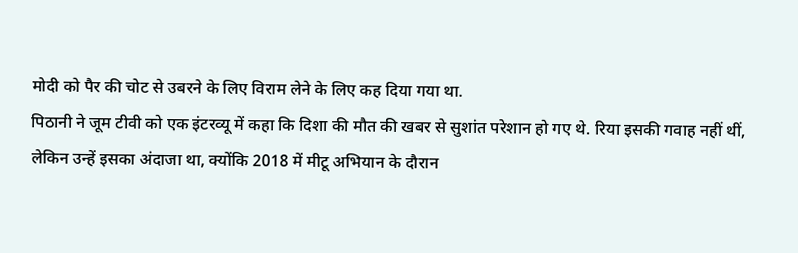मोदी को पैर की चोट से उबरने के लिए विराम लेने के लिए कह दिया गया था.
पिठानी ने जूम टीवी को एक इंटरव्यू में कहा कि दिशा की मौत की खबर से सुशांत परेशान हो गए थे. रिया इसकी गवाह नहीं थीं, लेकिन उन्हें इसका अंदाजा था, क्योंकि 2018 में मीटू अभियान के दौरान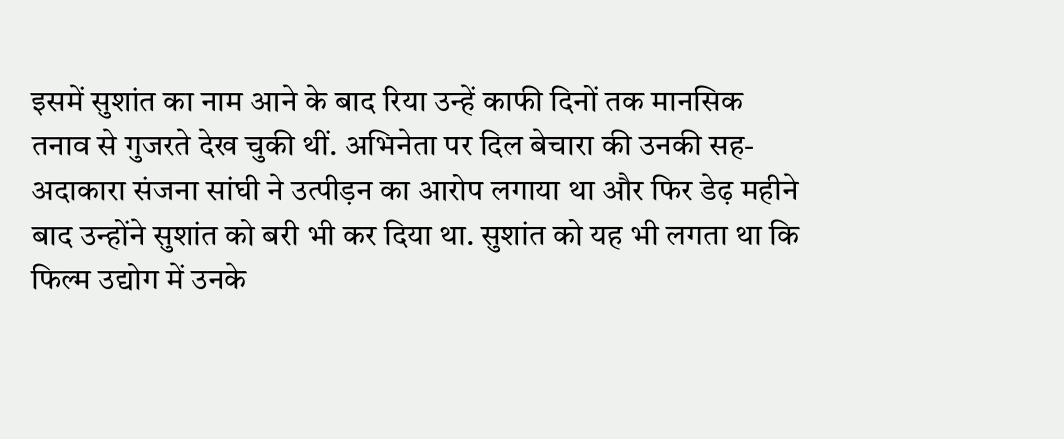इसमें सुशांत का नाम आने के बाद रिया उन्हें काफी दिनों तक मानसिक तनाव से गुजरते देख चुकी थीं. अभिनेता पर दिल बेचारा की उनकी सह-अदाकारा संजना सांघी ने उत्पीड़न का आरोप लगाया था और फिर डेढ़ महीने बाद उन्होंने सुशांत को बरी भी कर दिया था. सुशांत को यह भी लगता था कि फिल्म उद्योग में उनके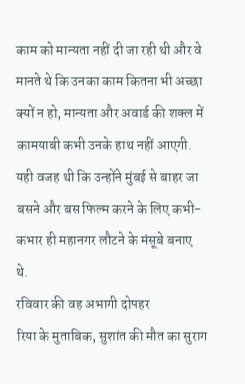काम को मान्यता नहीं दी जा रही थी और वे मानते थे कि उनका काम कितना भी अच्छा क्यों न हो, मान्यता और अवार्ड की शक्ल में कामयाबी कभी उनके हाथ नहीं आएगी. यही वजह थी कि उन्होंने मुंबई से बाहर जा बसने और बस फिल्म करने के लिए कभी-कभार ही महानगर लौटने के मंसूबे बनाए थे.
रविवार की वह अभागी दोपहर
रिया के मुताबिक, सुशांत की मौत का सुराग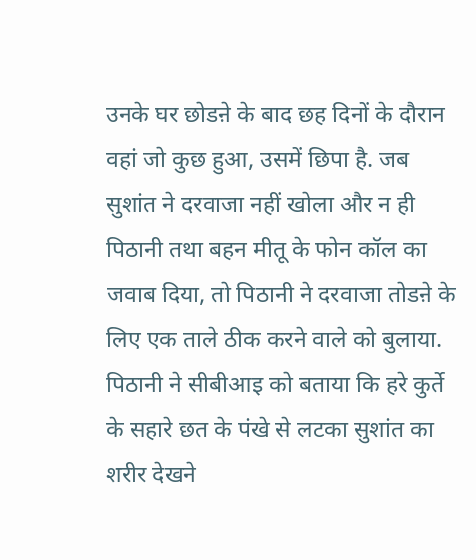उनके घर छोडऩे के बाद छह दिनों के दौरान वहां जो कुछ हुआ, उसमें छिपा है. जब सुशांत ने दरवाजा नहीं खोला और न ही पिठानी तथा बहन मीतू के फोन कॉल का जवाब दिया, तो पिठानी ने दरवाजा तोडऩे के लिए एक ताले ठीक करने वाले को बुलाया. पिठानी ने सीबीआइ को बताया कि हरे कुर्ते के सहारे छत के पंखे से लटका सुशांत का शरीर देखने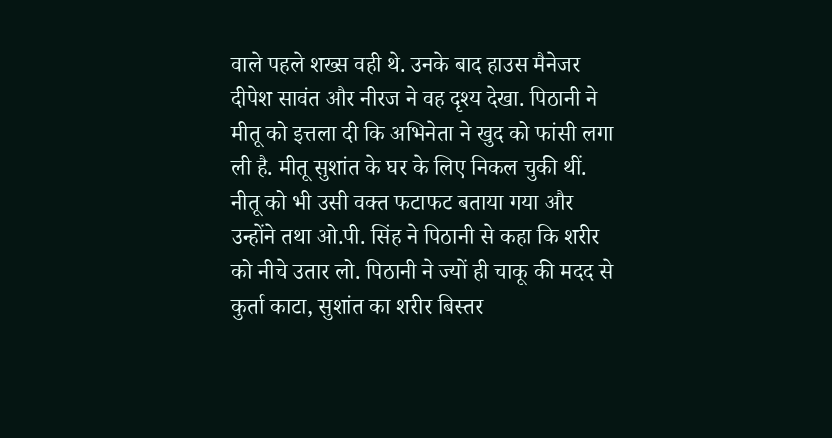वाले पहले शख्स वही थे. उनके बाद हाउस मैनेजर दीपेश सावंत और नीरज ने वह दृश्य देखा. पिठानी ने मीतू को इत्तला दी कि अभिनेता ने खुद को फांसी लगा ली है. मीतू सुशांत के घर के लिए निकल चुकी थीं. नीतू को भी उसी वक्त फटाफट बताया गया और उन्होंने तथा ओ.पी. सिंह ने पिठानी से कहा कि शरीर को नीचे उतार लो. पिठानी ने ज्यों ही चाकू की मदद से कुर्ता काटा, सुशांत का शरीर बिस्तर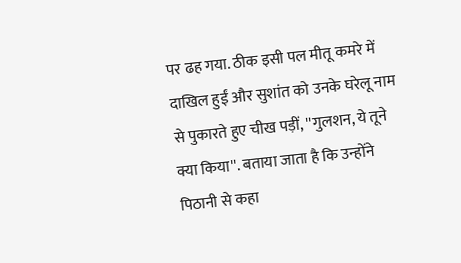पर ढह गया. ठीक इसी पल मीतू कमरे में दाखिल हुईं और सुशांत को उनके घरेलू नाम से पुकारते हुए चीख पड़ीं, ''गुलशन, ये तूने क्या किया''. बताया जाता है कि उन्होंने पिठानी से कहा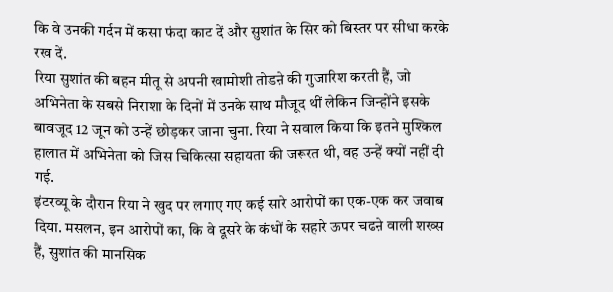कि वे उनकी गर्दन में कसा फंदा काट दें और सुशांत के सिर को बिस्तर पर सीधा करके रख दें.
रिया सुशांत की बहन मीतू से अपनी खामोशी तोडऩे की गुजारिश करती हैं, जो अभिनेता के सबसे निराशा के दिनों में उनके साथ मौजूद थीं लेकिन जिन्होंने इसके बावजूद 12 जून को उन्हें छोड़कर जाना चुना. रिया ने सवाल किया कि इतने मुश्किल हालात में अभिनेता को जिस चिकित्सा सहायता की जरूरत थी, वह उन्हें क्यों नहीं दी गई.
इंटरव्यू के दौरान रिया ने खुद पर लगाए गए कई सारे आरोपों का एक-एक कर जवाब दिया. मसलन, इन आरोपों का, कि वे दूसरे के कंधों के सहारे ऊपर चढऩे वाली शख्स हैं, सुशांत की मानसिक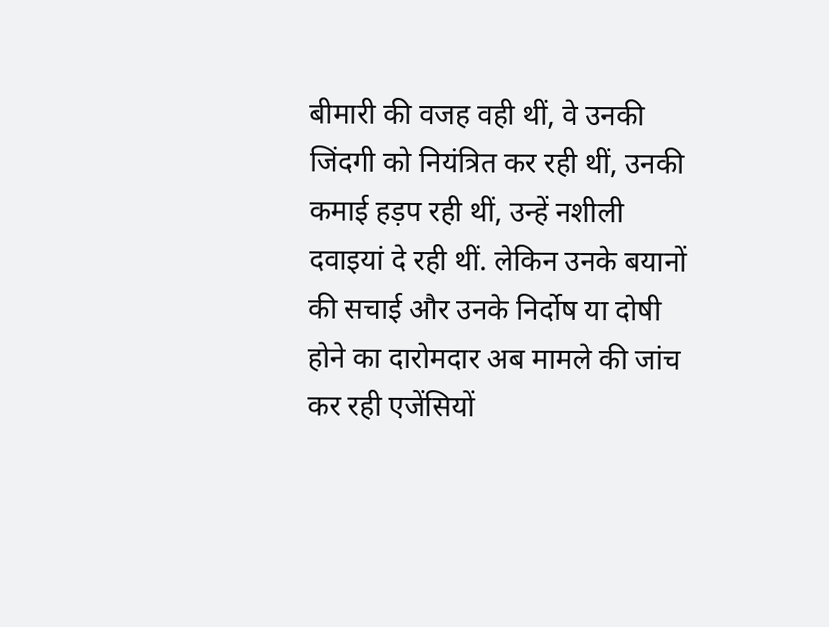बीमारी की वजह वही थीं, वे उनकी जिंदगी को नियंत्रित कर रही थीं, उनकी कमाई हड़प रही थीं, उन्हें नशीली दवाइयां दे रही थीं. लेकिन उनके बयानों की सचाई और उनके निर्दोष या दोषी होने का दारोमदार अब मामले की जांच कर रही एजेंसियों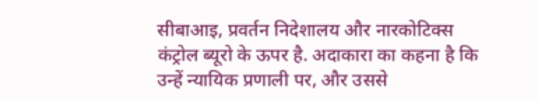सीबाआइ, प्रवर्तन निदेशालय और नारकोटिक्स कंट्रोल ब्यूरो के ऊपर है. अदाकारा का कहना है कि उन्हें न्यायिक प्रणाली पर, और उससे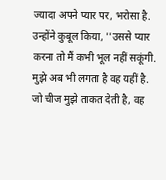ज्यादा अपने प्यार पर, भरोसा है. उन्होंने कुबूल किया, ''उससे प्यार करना तो मैं कभी भूल नहीं सकूंगी. मुझे अब भी लगता है वह यहीं है. जो चीज मुझे ताकत देती है, वह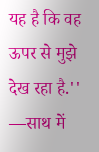यह है कि वह ऊपर से मुझे देख रहा है.'' —साथ में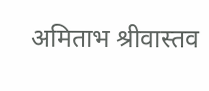अमिताभ श्रीवास्तव